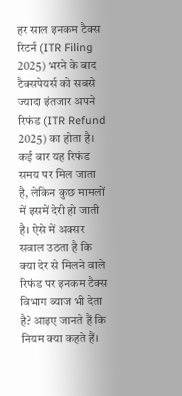हर साल इनकम टैक्स रिटर्न (ITR Filing 2025) भरने के बाद टैक्सपेयर्स को सबसे ज्यादा इंतजार अपने रिफंड (ITR Refund 2025) का होता है। कई बार यह रिफंड समय पर मिल जाता है, लेकिन कुछ मामलों में इसमें देरी हो जाती है। ऐसे में अक्सर सवाल उठता है कि क्या देर से मिलने वाले रिफंड पर इनकम टैक्स विभाग ब्याज भी देता है? आइए जानते हैं कि नियम क्या कहते हैं।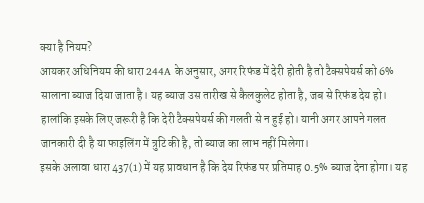क्या है नियम?
आयकर अधिनियम की धारा 244A के अनुसार, अगर रिफंड में देरी होती है तो टैक्सपेयर्स को 6% सालाना ब्याज दिया जाता है। यह ब्याज उस तारीख से कैलकुलेट होता है, जब से रिफंड देय हो। हालांकि इसके लिए जरूरी है कि देरी टैक्सपेयर्स की गलती से न हुई हो। यानी अगर आपने गलत जानकारी दी है या फाइलिंग में त्रुटि की है, तो ब्याज का लाभ नहीं मिलेगा।
इसके अलावा धारा 437(1) में यह प्रावधान है कि देय रिफंड पर प्रतिमाह 0.5% ब्याज देना होगा। यह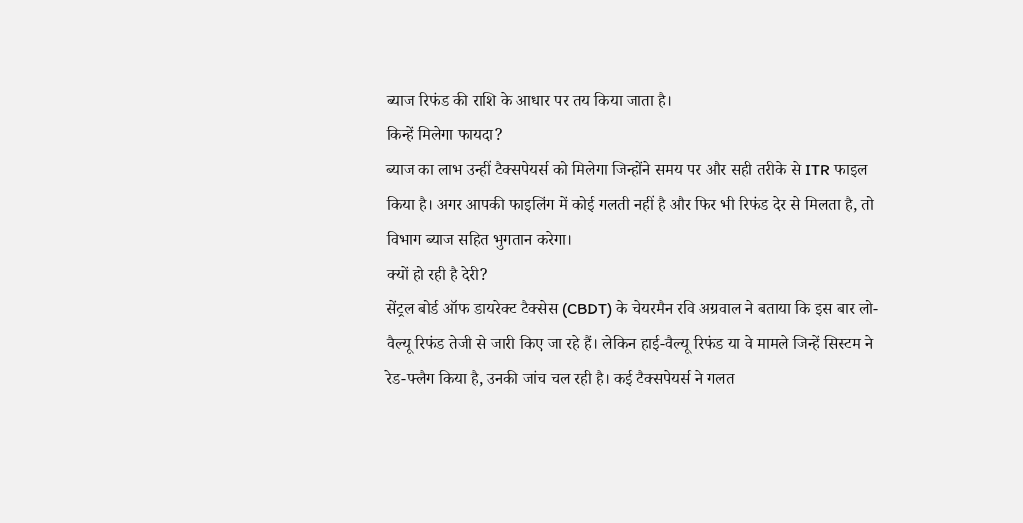ब्याज रिफंड की राशि के आधार पर तय किया जाता है।
किन्हें मिलेगा फायदा?
ब्याज का लाभ उन्हीं टैक्सपेयर्स को मिलेगा जिन्होंने समय पर और सही तरीके से ITR फाइल किया है। अगर आपकी फाइलिंग में कोई गलती नहीं है और फिर भी रिफंड देर से मिलता है, तो विभाग ब्याज सहित भुगतान करेगा।
क्यों हो रही है देरी?
सेंट्रल बोर्ड ऑफ डायरेक्ट टैक्सेस (CBDT) के चेयरमैन रवि अग्रवाल ने बताया कि इस बार लो-वैल्यू रिफंड तेजी से जारी किए जा रहे हैं। लेकिन हाई-वैल्यू रिफंड या वे मामले जिन्हें सिस्टम ने रेड-फ्लैग किया है, उनकी जांच चल रही है। कई टैक्सपेयर्स ने गलत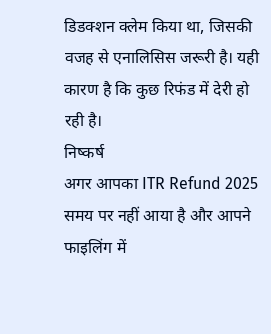डिडक्शन क्लेम किया था, जिसकी वजह से एनालिसिस जरूरी है। यही कारण है कि कुछ रिफंड में देरी हो रही है।
निष्कर्ष
अगर आपका ITR Refund 2025 समय पर नहीं आया है और आपने फाइलिंग में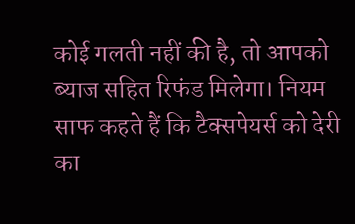कोई गलती नहीं की है, तो आपको ब्याज सहित रिफंड मिलेगा। नियम साफ कहते हैं कि टैक्सपेयर्स को देरी का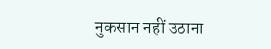नुकसान नहीं उठाना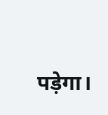पड़ेगा।